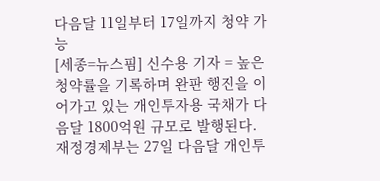다음달 11일부터 17일까지 청약 가능
[세종=뉴스핌] 신수용 기자 = 높은 청약률을 기록하며 완판 행진을 이어가고 있는 개인투자용 국채가 다음달 1800억원 규모로 발행된다.
재정경제부는 27일 다음달 개인투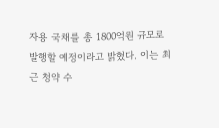자용 국채를 총 1800억원 규모로 발행할 예정이라고 밝혔다. 이는 최근 청약 수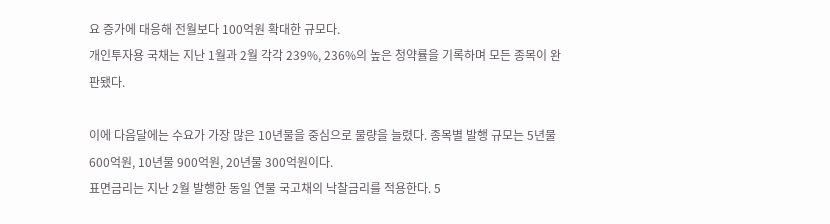요 증가에 대응해 전월보다 100억원 확대한 규모다.
개인투자용 국채는 지난 1월과 2월 각각 239%, 236%의 높은 청약률을 기록하며 모든 종목이 완판됐다.

이에 다음달에는 수요가 가장 많은 10년물을 중심으로 물량을 늘렸다. 종목별 발행 규모는 5년물 600억원, 10년물 900억원, 20년물 300억원이다.
표면금리는 지난 2월 발행한 동일 연물 국고채의 낙찰금리를 적용한다. 5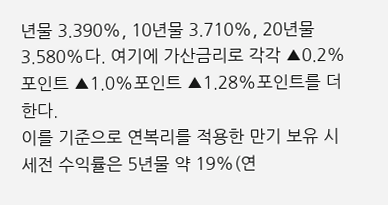년물 3.390%, 10년물 3.710%, 20년물 3.580%다. 여기에 가산금리로 각각 ▲0.2%포인트 ▲1.0%포인트 ▲1.28%포인트를 더한다.
이를 기준으로 연복리를 적용한 만기 보유 시 세전 수익률은 5년물 약 19%(연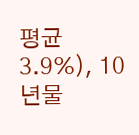평균 3.9%), 10년물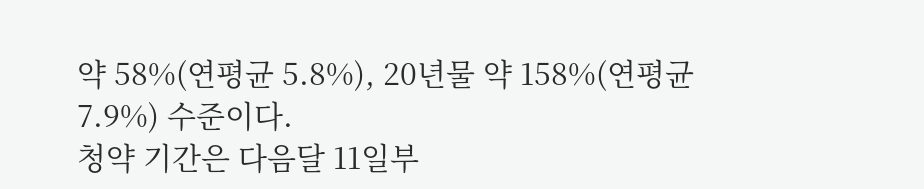약 58%(연평균 5.8%), 20년물 약 158%(연평균 7.9%) 수준이다.
청약 기간은 다음달 11일부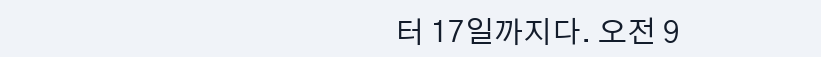터 17일까지다. 오전 9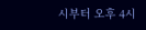시부터 오후 4시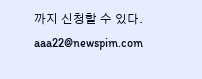까지 신청할 수 있다.
aaa22@newspim.com